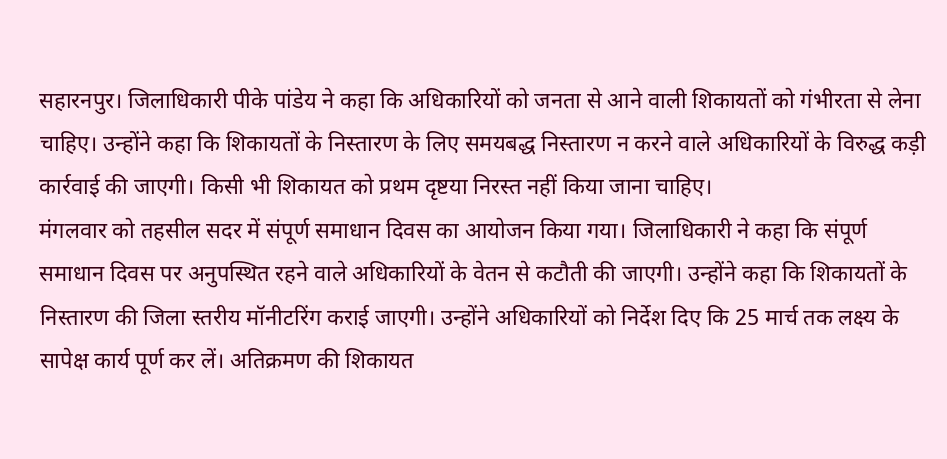सहारनपुर। जिलाधिकारी पीके पांडेय ने कहा कि अधिकारियों को जनता से आने वाली शिकायतों को गंभीरता से लेना चाहिए। उन्होंने कहा कि शिकायतों के निस्तारण के लिए समयबद्ध निस्तारण न करने वाले अधिकारियों के विरुद्ध कड़ी कार्रवाई की जाएगी। किसी भी शिकायत को प्रथम दृष्टया निरस्त नहीं किया जाना चाहिए।
मंगलवार को तहसील सदर में संपूर्ण समाधान दिवस का आयोजन किया गया। जिलाधिकारी ने कहा कि संपूर्ण समाधान दिवस पर अनुपस्थित रहने वाले अधिकारियों के वेतन से कटौती की जाएगी। उन्होंने कहा कि शिकायतों के निस्तारण की जिला स्तरीय मॉनीटरिंग कराई जाएगी। उन्होंने अधिकारियों को निर्देश दिए कि 25 मार्च तक लक्ष्य के सापेक्ष कार्य पूर्ण कर लें। अतिक्रमण की शिकायत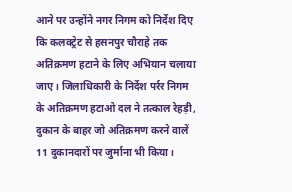आने पर उन्होंने नगर निगम को निर्देश दिए कि कलक्ट्रेट से हसनपुर चौराहे तक अतिक्रमण हटाने के लिए अभियान चलाया जाए। जिलाधिकारी के निर्देश पर्रर निगम के अतिक्रमण हटाओ दल ने तत्काल रेहड़ी, दुकान के बाहर जो अतिक्रमण करने वालें 11 दुकानदारों पर जुर्माना भी किया।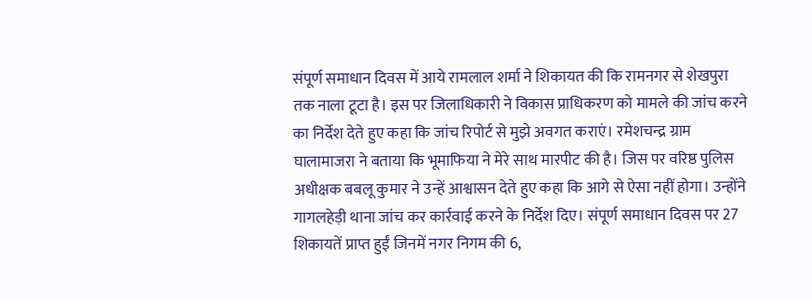संपूर्ण समाधान दिवस में आये रामलाल शर्मा ने शिकायत की कि रामनगर से शेखपुरा तक नाला टूटा है। इस पर जिलाधिकारी ने विकास प्राधिकरण को मामले की जांच करने का निर्देश देते हुए कहा कि जांच रिपोर्ट से मुझे अवगत कराएं। रमेशचन्द्र ग्राम घालामाजरा ने बताया कि भूमाफिया ने मेरे साथ मारपीट की है। जिस पर वरिष्ठ पुलिस अधीक्षक बबलू कुमार ने उन्हें आश्वासन देते हुए कहा कि आगे से ऐसा नहीं होगा। उन्होंने गागलहेड़ी थाना जांच कर कार्रवाई करने के निर्देश दिए। संपूर्ण समाधान दिवस पर 27 शिकायतें प्राप्त हुईं जिनमें नगर निगम की 6,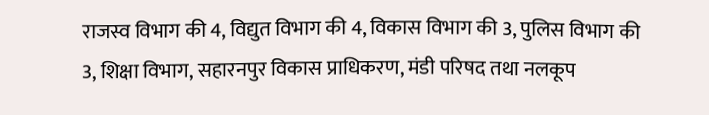राजस्व विभाग की 4, विद्युत विभाग की 4, विकास विभाग की 3, पुलिस विभाग की 3, शिक्षा विभाग, सहारनपुर विकास प्राधिकरण, मंडी परिषद तथा नलकूप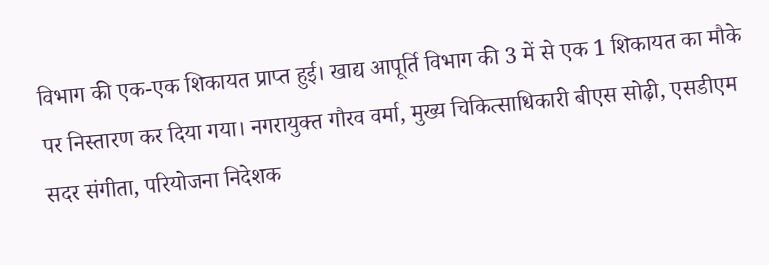विभाग की एक-एक शिकायत प्राप्त हुई। खाद्य आपूर्ति विभाग की 3 में से एक 1 शिकायत का मौके पर निस्तारण कर दिया गया। नगरायुक्त गौरव वर्मा, मुख्य चिकित्साधिकारी बीएस सोढ़ी, एसडीएम सदर संगीता, परियोजना निदेशक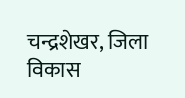चन्द्रशेखर, जिला विकास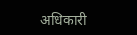अधिकारी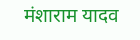मंशाराम यादव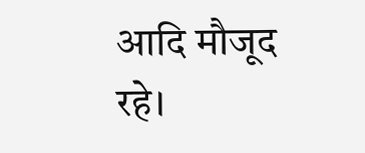आदि मौजूद रहे।